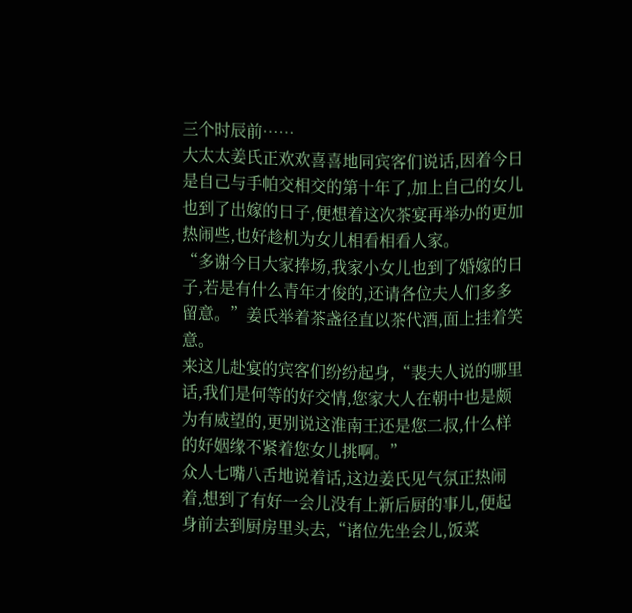三个时辰前……
大太太姜氏正欢欢喜喜地同宾客们说话,因着今日是自己与手帕交相交的第十年了,加上自己的女儿也到了出嫁的日子,便想着这次茶宴再举办的更加热闹些,也好趁机为女儿相看相看人家。
“多谢今日大家捧场,我家小女儿也到了婚嫁的日子,若是有什么青年才俊的,还请各位夫人们多多留意。”姜氏举着茶盏径直以茶代酒,面上挂着笑意。
来这儿赴宴的宾客们纷纷起身,“裴夫人说的哪里话,我们是何等的好交情,您家大人在朝中也是颇为有威望的,更别说这淮南王还是您二叔,什么样的好姻缘不紧着您女儿挑啊。”
众人七嘴八舌地说着话,这边姜氏见气氛正热闹着,想到了有好一会儿没有上新后厨的事儿,便起身前去到厨房里头去,“诸位先坐会儿,饭菜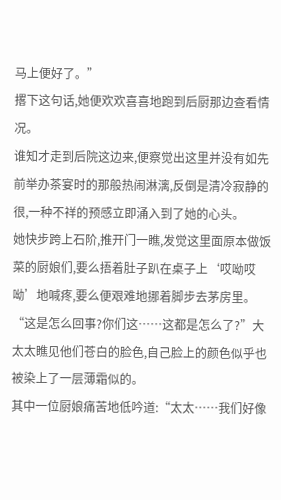马上便好了。”
撂下这句话,她便欢欢喜喜地跑到后厨那边查看情况。
谁知才走到后院这边来,便察觉出这里并没有如先前举办茶宴时的那般热闹淋漓,反倒是清冷寂静的很,一种不祥的预感立即涌入到了她的心头。
她快步跨上石阶,推开门一瞧,发觉这里面原本做饭菜的厨娘们,要么捂着肚子趴在桌子上‘哎呦哎呦’地喊疼,要么便艰难地挪着脚步去茅房里。
“这是怎么回事?你们这……这都是怎么了?”大太太瞧见他们苍白的脸色,自己脸上的颜色似乎也被染上了一层薄霜似的。
其中一位厨娘痛苦地低吟道:“太太……我们好像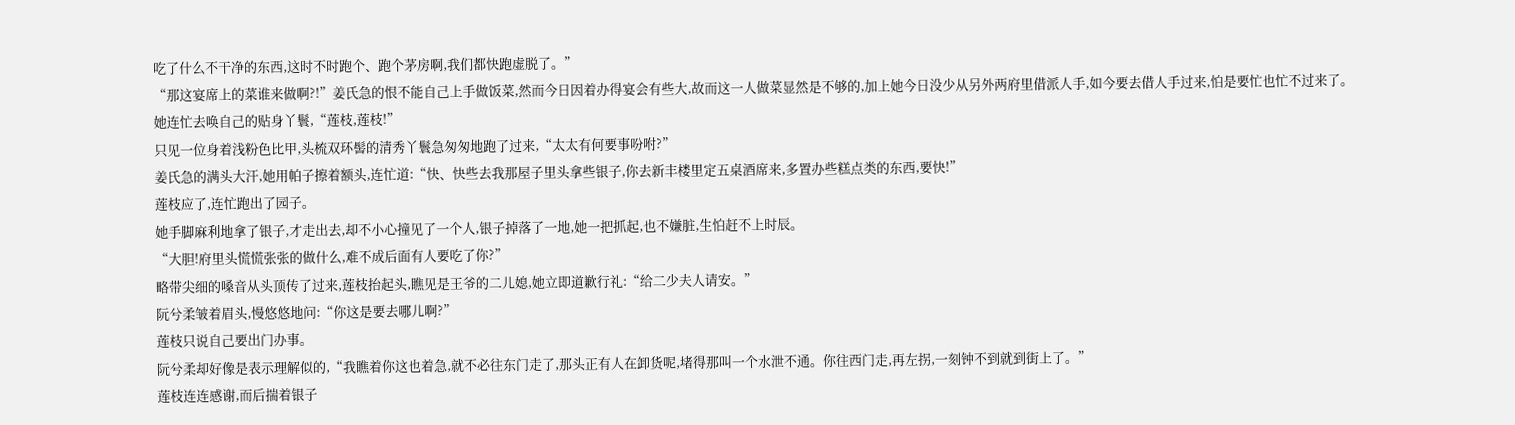吃了什么不干净的东西,这时不时跑个、跑个茅房啊,我们都快跑虚脱了。”
“那这宴席上的菜谁来做啊?!”姜氏急的恨不能自己上手做饭菜,然而今日因着办得宴会有些大,故而这一人做菜显然是不够的,加上她今日没少从另外两府里借派人手,如今要去借人手过来,怕是要忙也忙不过来了。
她连忙去唤自己的贴身丫鬟,“莲枝,莲枝!”
只见一位身着浅粉色比甲,头梳双环髻的清秀丫鬟急匆匆地跑了过来,“太太有何要事吩咐?”
姜氏急的满头大汗,她用帕子擦着额头,连忙道:“快、快些去我那屋子里头拿些银子,你去新丰楼里定五桌酒席来,多置办些糕点类的东西,要快!”
莲枝应了,连忙跑出了园子。
她手脚麻利地拿了银子,才走出去,却不小心撞见了一个人,银子掉落了一地,她一把抓起,也不嫌脏,生怕赶不上时辰。
“大胆!府里头慌慌张张的做什么,难不成后面有人要吃了你?”
略带尖细的嗓音从头顶传了过来,莲枝抬起头,瞧见是王爷的二儿媳,她立即道歉行礼:“给二少夫人请安。”
阮兮柔皱着眉头,慢悠悠地问:“你这是要去哪儿啊?”
莲枝只说自己要出门办事。
阮兮柔却好像是表示理解似的,“我瞧着你这也着急,就不必往东门走了,那头正有人在卸货呢,堵得那叫一个水泄不通。你往西门走,再左拐,一刻钟不到就到街上了。”
莲枝连连感谢,而后揣着银子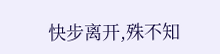快步离开,殊不知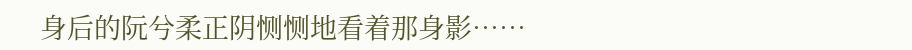身后的阮兮柔正阴恻恻地看着那身影……